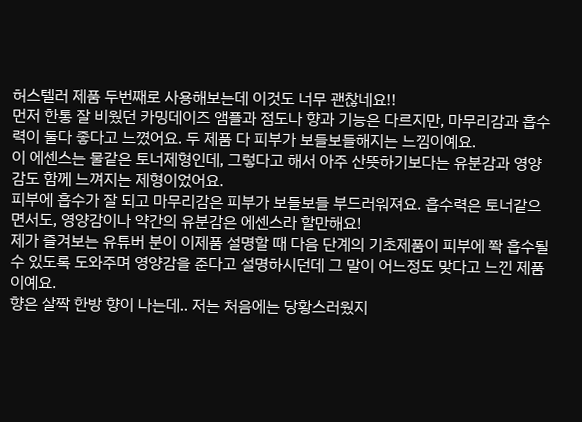허스텔러 제품 두번째로 사용해보는데 이것도 너무 괜찮네요!!
먼저 한통 잘 비웠던 카밍데이즈 앰플과 점도나 향과 기능은 다르지만, 마무리감과 흡수력이 둘다 좋다고 느꼈어요. 두 제품 다 피부가 보들보들해지는 느낌이예요.
이 에센스는 물같은 토너제형인데, 그렇다고 해서 아주 산뜻하기보다는 유분감과 영양감도 함께 느껴지는 제형이었어요.
피부에 흡수가 잘 되고 마무리감은 피부가 보들보들 부드러워져요. 흡수력은 토너같으면서도, 영양감이나 약간의 유분감은 에센스라 할만해요!
제가 즐겨보는 유튜버 분이 이제품 설명할 때 다음 단계의 기초제품이 피부에 쫙 흡수될 수 있도록 도와주며 영양감을 준다고 설명하시던데 그 말이 어느정도 맞다고 느낀 제품이예요.
향은 살짝 한방 향이 나는데.. 저는 처음에는 당황스러웠지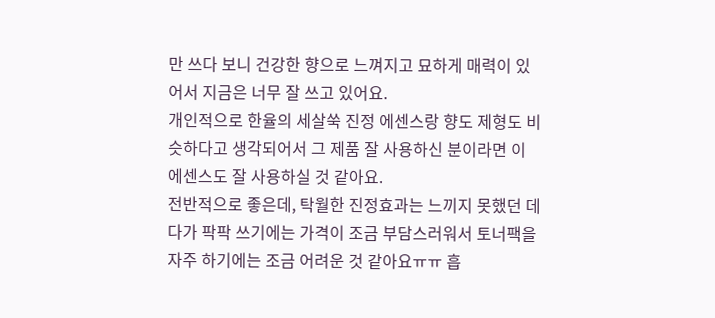만 쓰다 보니 건강한 향으로 느껴지고 묘하게 매력이 있어서 지금은 너무 잘 쓰고 있어요.
개인적으로 한율의 세살쑥 진정 에센스랑 향도 제형도 비슷하다고 생각되어서 그 제품 잘 사용하신 분이라면 이 에센스도 잘 사용하실 것 같아요.
전반적으로 좋은데, 탁월한 진정효과는 느끼지 못했던 데다가 팍팍 쓰기에는 가격이 조금 부담스러워서 토너팩을 자주 하기에는 조금 어려운 것 같아요ㅠㅠ 흡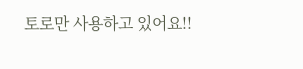토로만 사용하고 있어요!!